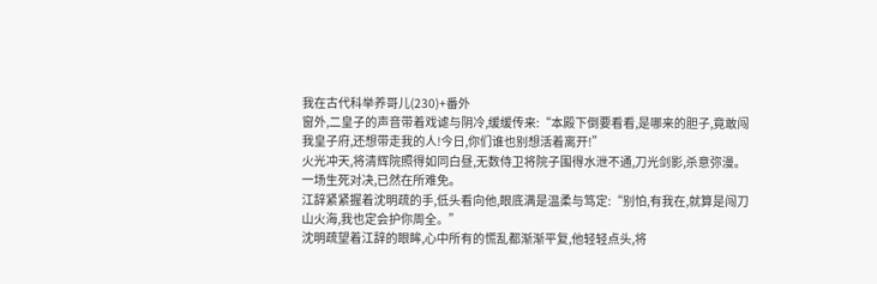我在古代科举养哥儿(230)+番外
窗外,二皇子的声音带着戏谑与阴冷,缓缓传来:“本殿下倒要看看,是哪来的胆子,竟敢闯我皇子府,还想带走我的人!今日,你们谁也别想活着离开!”
火光冲天,将清辉院照得如同白昼,无数侍卫将院子围得水泄不通,刀光剑影,杀意弥漫。
一场生死对决,已然在所难免。
江辞紧紧握着沈明疏的手,低头看向他,眼底满是温柔与笃定:“别怕,有我在,就算是闯刀山火海,我也定会护你周全。”
沈明疏望着江辞的眼眸,心中所有的慌乱都渐渐平复,他轻轻点头,将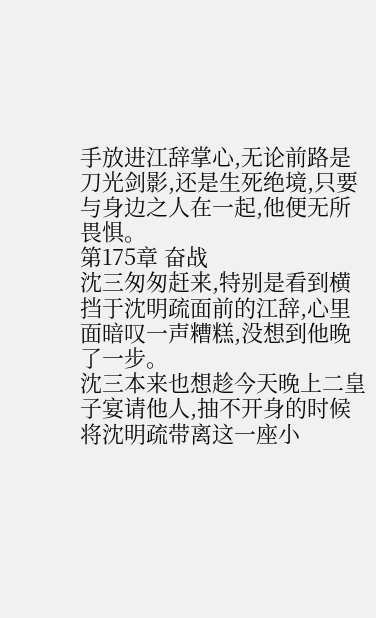手放进江辞掌心,无论前路是刀光剑影,还是生死绝境,只要与身边之人在一起,他便无所畏惧。
第175章 奋战
沈三匆匆赶来,特别是看到横挡于沈明疏面前的江辞,心里面暗叹一声糟糕,没想到他晚了一步。
沈三本来也想趁今天晚上二皇子宴请他人,抽不开身的时候将沈明疏带离这一座小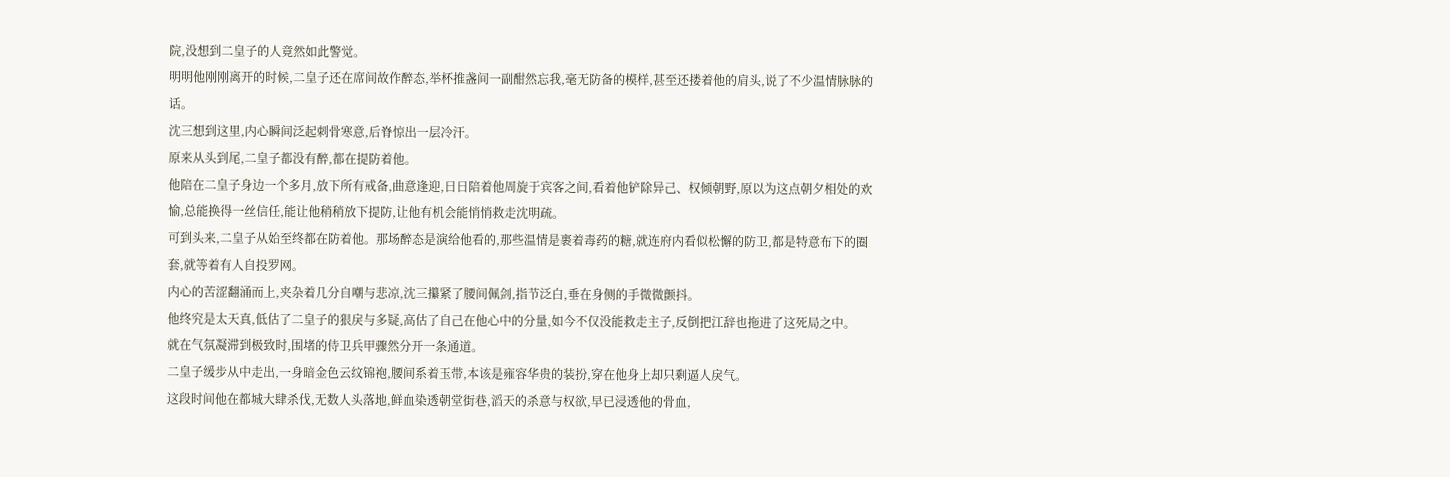院,没想到二皇子的人竟然如此警觉。
明明他刚刚离开的时候,二皇子还在席间故作醉态,举杯推盏间一副酣然忘我,毫无防备的模样,甚至还搂着他的肩头,说了不少温情脉脉的话。
沈三想到这里,内心瞬间泛起刺骨寒意,后脊惊出一层冷汗。
原来从头到尾,二皇子都没有醉,都在提防着他。
他陪在二皇子身边一个多月,放下所有戒备,曲意逢迎,日日陪着他周旋于宾客之间,看着他铲除异己、权倾朝野,原以为这点朝夕相处的欢愉,总能换得一丝信任,能让他稍稍放下提防,让他有机会能悄悄救走沈明疏。
可到头来,二皇子从始至终都在防着他。那场醉态是演给他看的,那些温情是裹着毒药的糖,就连府内看似松懈的防卫,都是特意布下的圈套,就等着有人自投罗网。
内心的苦涩翻涌而上,夹杂着几分自嘲与悲凉,沈三攥紧了腰间佩剑,指节泛白,垂在身侧的手微微颤抖。
他终究是太天真,低估了二皇子的狠戾与多疑,高估了自己在他心中的分量,如今不仅没能救走主子,反倒把江辞也拖进了这死局之中。
就在气氛凝滞到极致时,围堵的侍卫兵甲骤然分开一条通道。
二皇子缓步从中走出,一身暗金色云纹锦袍,腰间系着玉带,本该是雍容华贵的装扮,穿在他身上却只剩逼人戾气。
这段时间他在都城大肆杀伐,无数人头落地,鲜血染透朝堂街巷,滔天的杀意与权欲,早已浸透他的骨血,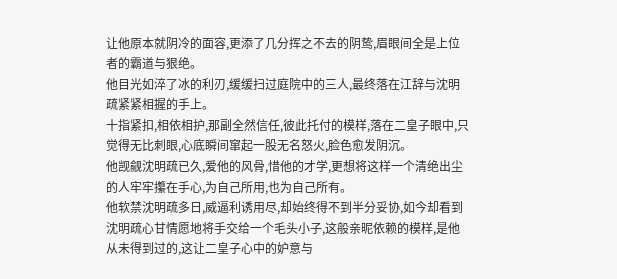让他原本就阴冷的面容,更添了几分挥之不去的阴鸷,眉眼间全是上位者的霸道与狠绝。
他目光如淬了冰的利刃,缓缓扫过庭院中的三人,最终落在江辞与沈明疏紧紧相握的手上。
十指紧扣,相依相护,那副全然信任,彼此托付的模样,落在二皇子眼中,只觉得无比刺眼,心底瞬间窜起一股无名怒火,脸色愈发阴沉。
他觊觎沈明疏已久,爱他的风骨,惜他的才学,更想将这样一个清绝出尘的人牢牢攥在手心,为自己所用,也为自己所有。
他软禁沈明疏多日,威逼利诱用尽,却始终得不到半分妥协,如今却看到沈明疏心甘情愿地将手交给一个毛头小子,这般亲昵依赖的模样,是他从未得到过的,这让二皇子心中的妒意与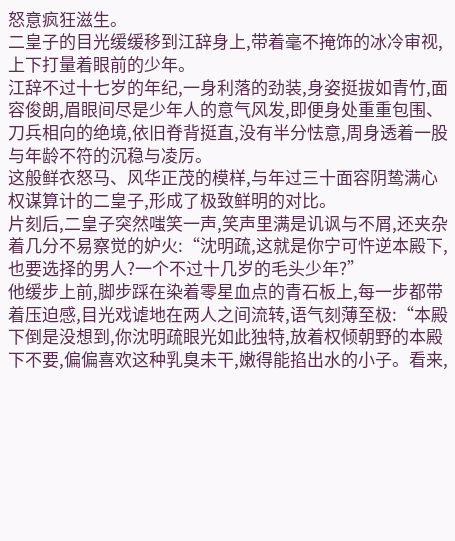怒意疯狂滋生。
二皇子的目光缓缓移到江辞身上,带着毫不掩饰的冰冷审视,上下打量着眼前的少年。
江辞不过十七岁的年纪,一身利落的劲装,身姿挺拔如青竹,面容俊朗,眉眼间尽是少年人的意气风发,即便身处重重包围、刀兵相向的绝境,依旧脊背挺直,没有半分怯意,周身透着一股与年龄不符的沉稳与凌厉。
这般鲜衣怒马、风华正茂的模样,与年过三十面容阴鸷满心权谋算计的二皇子,形成了极致鲜明的对比。
片刻后,二皇子突然嗤笑一声,笑声里满是讥讽与不屑,还夹杂着几分不易察觉的妒火:“沈明疏,这就是你宁可忤逆本殿下,也要选择的男人?一个不过十几岁的毛头少年?”
他缓步上前,脚步踩在染着零星血点的青石板上,每一步都带着压迫感,目光戏谑地在两人之间流转,语气刻薄至极:“本殿下倒是没想到,你沈明疏眼光如此独特,放着权倾朝野的本殿下不要,偏偏喜欢这种乳臭未干,嫩得能掐出水的小子。看来,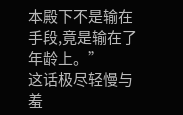本殿下不是输在手段,竟是输在了年龄上。”
这话极尽轻慢与羞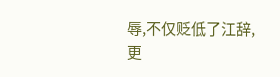辱,不仅贬低了江辞,更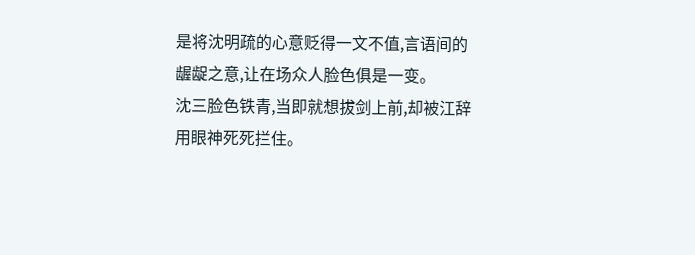是将沈明疏的心意贬得一文不值,言语间的龌龊之意,让在场众人脸色俱是一变。
沈三脸色铁青,当即就想拔剑上前,却被江辞用眼神死死拦住。